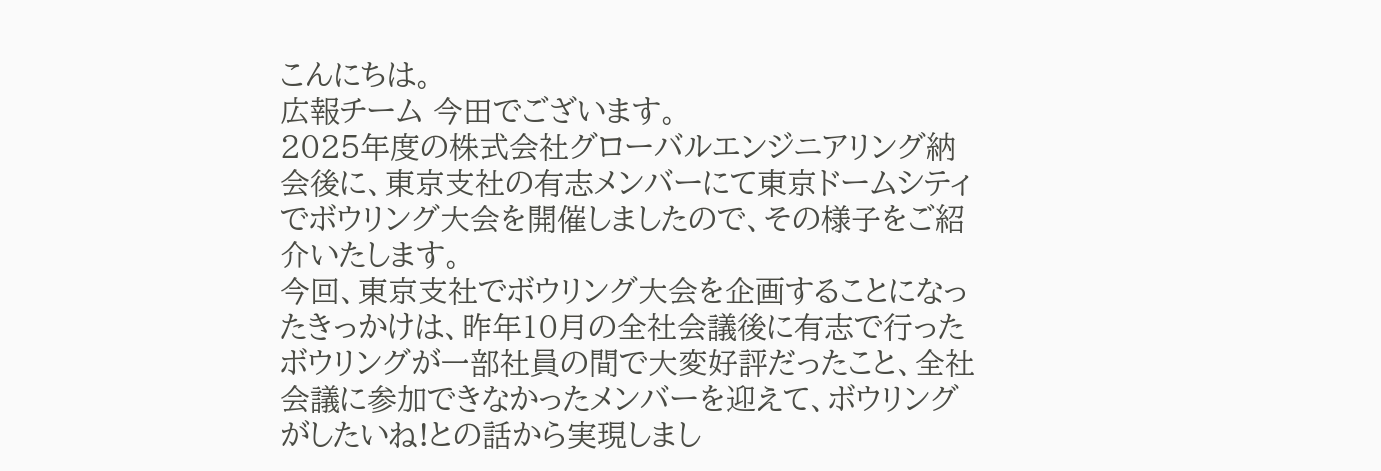こんにちは。
広報チーム 今田でございます。
2025年度の株式会社グローバルエンジニアリング納会後に、東京支社の有志メンバーにて東京ドームシティでボウリング大会を開催しましたので、その様子をご紹介いたします。
今回、東京支社でボウリング大会を企画することになったきっかけは、昨年10月の全社会議後に有志で行ったボウリングが一部社員の間で大変好評だったこと、全社会議に参加できなかったメンバーを迎えて、ボウリングがしたいね!との話から実現しまし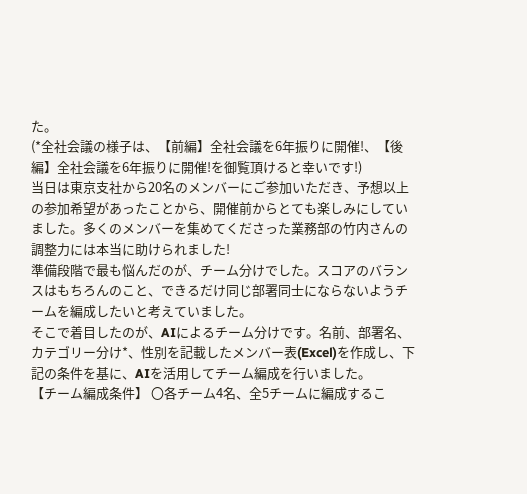た。
(*全社会議の様子は、【前編】全社会議を6年振りに開催!、【後編】全社会議を6年振りに開催!を御覧頂けると幸いです!)
当日は東京支社から20名のメンバーにご参加いただき、予想以上の参加希望があったことから、開催前からとても楽しみにしていました。多くのメンバーを集めてくださった業務部の竹内さんの調整力には本当に助けられました!
準備段階で最も悩んだのが、チーム分けでした。スコアのバランスはもちろんのこと、できるだけ同じ部署同士にならないようチームを編成したいと考えていました。
そこで着目したのが、AIによるチーム分けです。名前、部署名、カテゴリー分け*、性別を記載したメンバー表(Excel)を作成し、下記の条件を基に、AIを活用してチーム編成を行いました。
【チーム編成条件】 〇各チーム4名、全5チームに編成するこ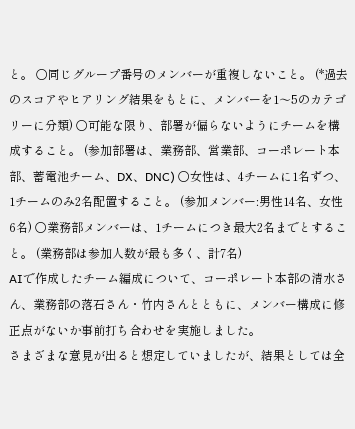と。 〇同じグループ番号のメンバーが重複しないこと。 (*過去のスコアやヒアリング結果をもとに、メンバーを1〜5のカテゴリーに分類) 〇可能な限り、部署が偏らないようにチームを構成すること。 (参加部署は、業務部、営業部、コーポレート本部、蓄電池チーム、DX、DNC) 〇女性は、4チームに1名ずつ、1チームのみ2名配置すること。 (参加メンバー:男性14名、女性6名) 〇業務部メンバーは、1チームにつき最大2名までとすること。 (業務部は参加人数が最も多く、計7名)
AIで作成したチーム編成について、コーポレート本部の清水さん、業務部の落石さん・竹内さんとともに、メンバー構成に修正点がないか事前打ち合わせを実施しました。
さまざまな意見が出ると想定していましたが、結果としては全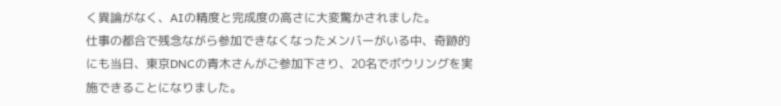く異論がなく、AIの精度と完成度の高さに大変驚かされました。
仕事の都合で残念ながら参加できなくなったメンバーがいる中、奇跡的にも当日、東京DNCの青木さんがご参加下さり、20名でボウリングを実施できることになりました。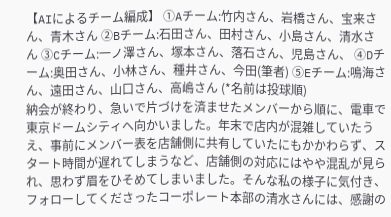【AIによるチーム編成】 ①Aチーム:竹内さん、岩橋さん、宝来さん、青木さん ②Bチーム:石田さん、田村さん、小島さん、清水さん ③Cチーム:一ノ澤さん、塚本さん、落石さん、児島さん、 ④Dチーム:奥田さん、小林さん、種井さん、今田(筆者) ⑤Eチーム:鳴海さん、遠田さん、山口さん、高嶋さん (*名前は投球順)
納会が終わり、急いで片づけを済ませたメンバーから順に、電車で東京ドームシティへ向かいました。年末で店内が混雑していたうえ、事前にメンバー表を店舗側に共有していたにもかかわらず、スタート時間が遅れてしまうなど、店舗側の対応にはやや混乱が見られ、思わず眉をひそめてしまいました。そんな私の様子に気付き、フォローしてくださったコーポレート本部の清水さんには、感謝の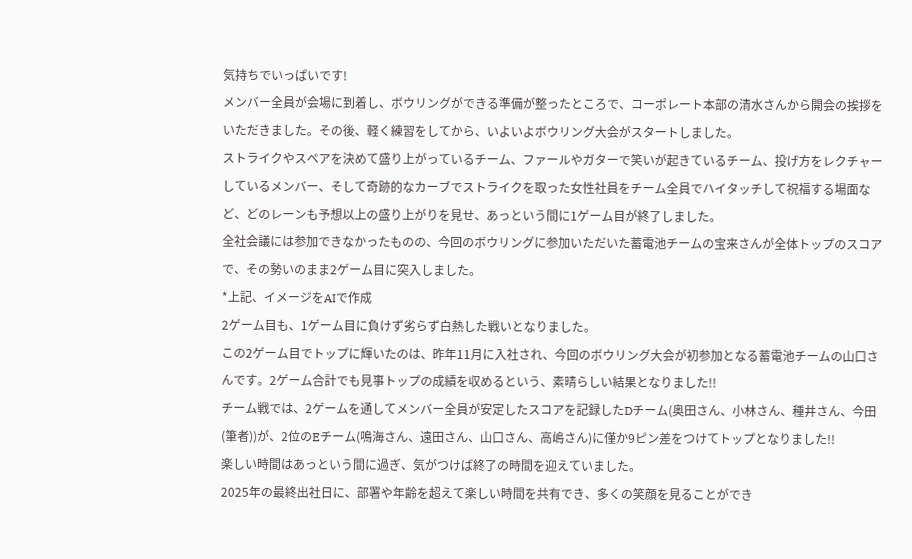気持ちでいっぱいです!
メンバー全員が会場に到着し、ボウリングができる準備が整ったところで、コーポレート本部の清水さんから開会の挨拶をいただきました。その後、軽く練習をしてから、いよいよボウリング大会がスタートしました。
ストライクやスペアを決めて盛り上がっているチーム、ファールやガターで笑いが起きているチーム、投げ方をレクチャーしているメンバー、そして奇跡的なカーブでストライクを取った女性社員をチーム全員でハイタッチして祝福する場面など、どのレーンも予想以上の盛り上がりを見せ、あっという間に1ゲーム目が終了しました。
全社会議には参加できなかったものの、今回のボウリングに参加いただいた蓄電池チームの宝来さんが全体トップのスコアで、その勢いのまま2ゲーム目に突入しました。
*上記、イメージをAIで作成
2ゲーム目も、1ゲーム目に負けず劣らず白熱した戦いとなりました。
この2ゲーム目でトップに輝いたのは、昨年11月に入社され、今回のボウリング大会が初参加となる蓄電池チームの山口さんです。2ゲーム合計でも見事トップの成績を収めるという、素晴らしい結果となりました!!
チーム戦では、2ゲームを通してメンバー全員が安定したスコアを記録したDチーム(奥田さん、小林さん、種井さん、今田(筆者))が、2位のEチーム(鳴海さん、遠田さん、山口さん、高嶋さん)に僅か9ピン差をつけてトップとなりました!!
楽しい時間はあっという間に過ぎ、気がつけば終了の時間を迎えていました。
2025年の最終出社日に、部署や年齢を超えて楽しい時間を共有でき、多くの笑顔を見ることができ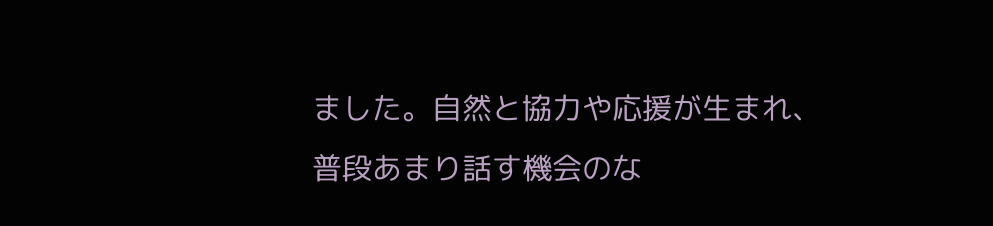ました。自然と協力や応援が生まれ、普段あまり話す機会のな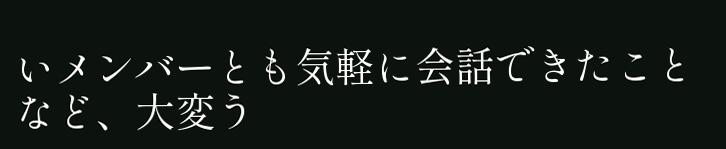いメンバーとも気軽に会話できたことなど、大変う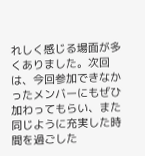れしく感じる場面が多くありました。次回は、今回参加できなかったメンバーにもぜひ加わってもらい、また同じように充実した時間を過ごした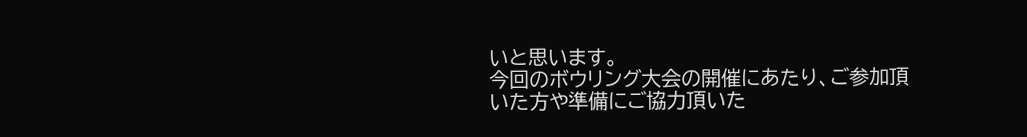いと思います。
今回のボウリング大会の開催にあたり、ご参加頂いた方や準備にご協力頂いた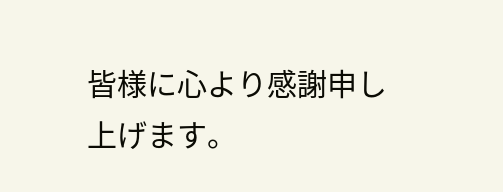皆様に心より感謝申し上げます。